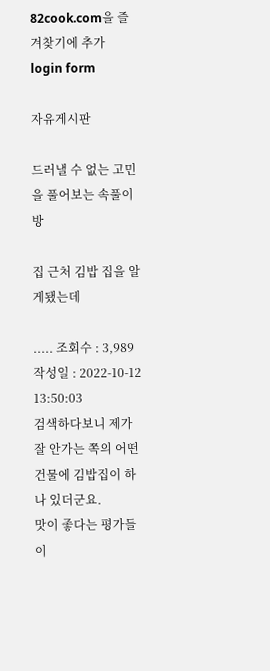82cook.com을 즐겨찾기에 추가
login form

자유게시판

드러낼 수 없는 고민을 풀어보는 속풀이방

집 근처 김밥 집을 알게됐는데

..... 조회수 : 3,989
작성일 : 2022-10-12 13:50:03
검색하다보니 제가 잘 안가는 쪽의 어떤 건물에 김밥집이 하나 있더군요.
맛이 좋다는 평가들이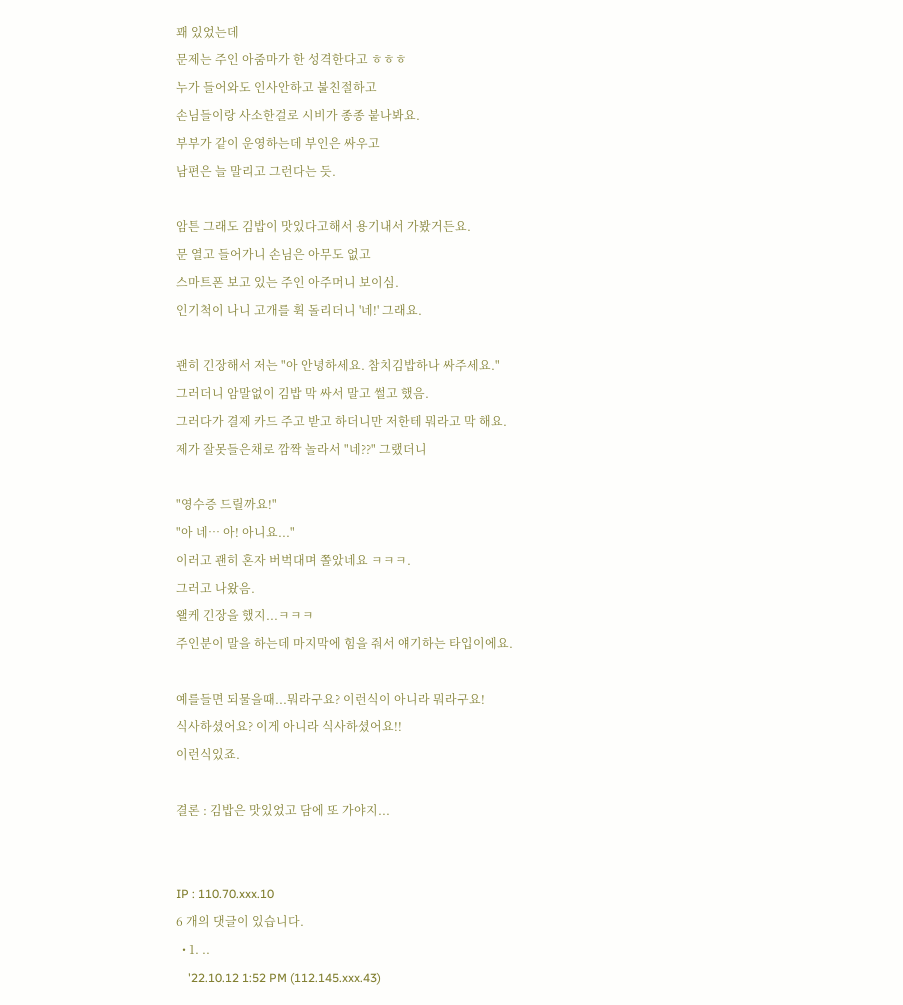꽤 있었는데
문제는 주인 아줌마가 한 성격한다고 ㅎㅎㅎ
누가 들어와도 인사안하고 불친절하고
손님들이랑 사소한걸로 시비가 종종 붙나봐요.
부부가 같이 운영하는데 부인은 싸우고
남편은 늘 말리고 그런다는 듯.

암튼 그래도 김밥이 맛있다고해서 용기내서 가봤거든요.
문 열고 들어가니 손님은 아무도 없고
스마트폰 보고 있는 주인 아주머니 보이심.
인기척이 나니 고개를 휙 돌리더니 '네!' 그래요.

괜히 긴장해서 저는 "아 안녕하세요. 참치김밥하나 싸주세요."
그러더니 암말없이 김밥 막 싸서 말고 썰고 했음.
그러다가 결제 카드 주고 받고 하더니만 저한테 뭐라고 막 해요.
제가 잘못들은채로 깜짝 놀라서 "네??" 그랬더니

"영수증 드릴까요!"
"아 네… 아! 아니요..."
이러고 괜히 혼자 버벅대며 쫄았네요 ㅋㅋㅋ.
그러고 나왔음.
왤케 긴장을 했지...ㅋㅋㅋ
주인분이 말을 하는데 마지막에 힘을 줘서 얘기하는 타입이에요.

예를들면 되물을때...뭐라구요? 이런식이 아니라 뭐라구요!
식사하셨어요? 이게 아니라 식사하셨어요!!
이런식있죠.

결론 : 김밥은 맛있었고 담에 또 가야지...


IP : 110.70.xxx.10
6 개의 댓글이 있습니다.
  • 1. ..
    '22.10.12 1:52 PM (112.145.xxx.43)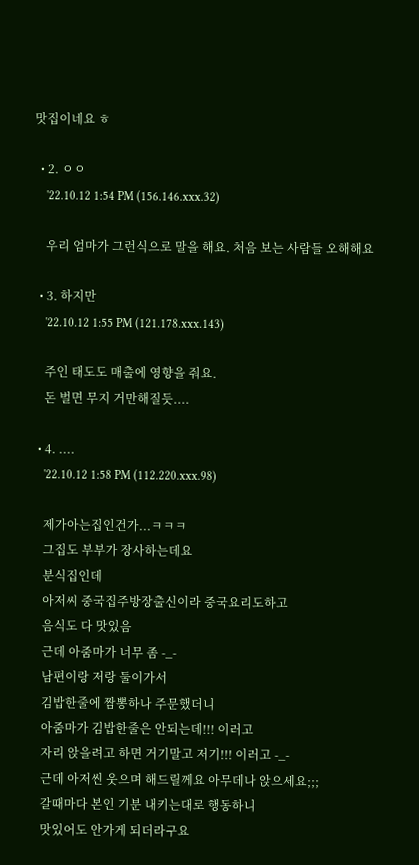맛집이네요 ㅎ

  • 2. ㅇㅇ
    '22.10.12 1:54 PM (156.146.xxx.32)

    우리 엄마가 그런식으로 말을 해요. 처음 보는 사람들 오해해요

  • 3. 하지만
    '22.10.12 1:55 PM (121.178.xxx.143)

    주인 태도도 매출에 영향을 줘요.
    돈 벌면 무지 거만해질듯....

  • 4. ....
    '22.10.12 1:58 PM (112.220.xxx.98)

    제가아는집인건가...ㅋㅋㅋ
    그집도 부부가 장사하는데요
    분식집인데
    아저씨 중국집주방장출신이라 중국요리도하고
    음식도 다 맛있음
    근데 아줌마가 너무 좀 -_-
    남편이랑 저랑 둘이가서
    김밥한줄에 짬뽕하나 주문했더니
    아줌마가 김밥한줄은 안되는데!!! 이러고
    자리 앉을려고 하면 거기말고 저기!!! 이러고 -_-
    근데 아저씬 웃으며 해드릴께요 아무데나 앉으세요;;;
    갈때마다 본인 기분 내키는대로 행동하니
    맛있어도 안가게 되더라구요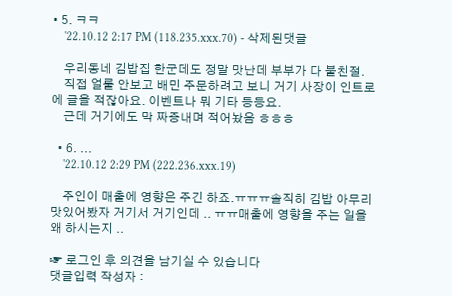• 5. ㅋㅋ
    '22.10.12 2:17 PM (118.235.xxx.70) - 삭제된댓글

    우리동네 김밥집 한군데도 정말 맛난데 부부가 다 불친절.
    직접 얼룰 안보고 배민 주문하려고 보니 거기 사장이 인트로에 글을 적잖아요. 이벤트나 뭐 기타 등등요.
    근데 거기에도 막 짜증내며 적어놨음 ㅎㅎㅎ

  • 6. ...
    '22.10.12 2:29 PM (222.236.xxx.19)

    주인이 매출에 영향은 주긴 하죠.ㅠㅠㅠ솔직히 김밥 아무리 맛있어봤자 거기서 거기인데 .. ㅠㅠ매출에 영향을 주는 일을 왜 하시는지 ..

☞ 로그인 후 의견을 남기실 수 있습니다
댓글입력 작성자 :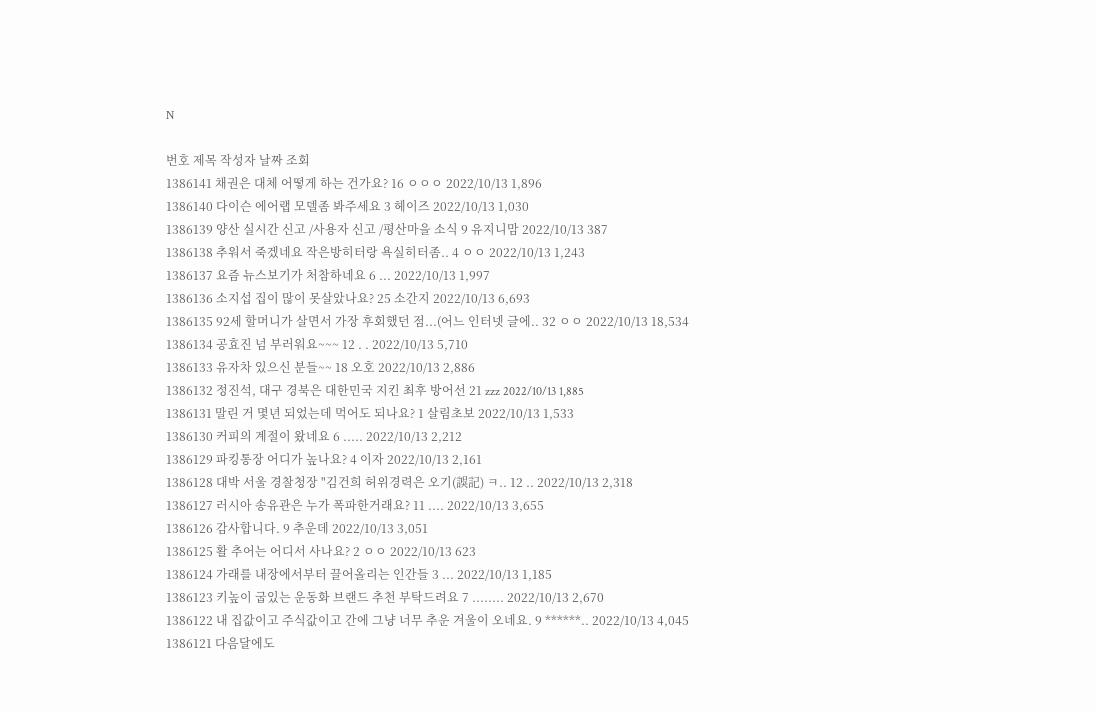N

번호 제목 작성자 날짜 조회
1386141 채권은 대체 어떻게 하는 건가요? 16 ㅇㅇㅇ 2022/10/13 1,896
1386140 다이슨 에어랩 모델좀 봐주세요 3 헤이즈 2022/10/13 1,030
1386139 양산 실시간 신고 /사용자 신고 /평산마을 소식 9 유지니맘 2022/10/13 387
1386138 추워서 죽겠네요 작은방히터랑 욕실히터좀.. 4 ㅇㅇ 2022/10/13 1,243
1386137 요즘 뉴스보기가 처참하네요 6 ... 2022/10/13 1,997
1386136 소지섭 집이 많이 못살았나요? 25 소간지 2022/10/13 6,693
1386135 92세 할머니가 살면서 가장 후회했던 점...(어느 인터넷 글에.. 32 ㅇㅇ 2022/10/13 18,534
1386134 공효진 넘 부러워요~~~ 12 . . 2022/10/13 5,710
1386133 유자차 있으신 분들~~ 18 오호 2022/10/13 2,886
1386132 정진석, 대구 경북은 대한민국 지킨 최후 방어선 21 zzz 2022/10/13 1,885
1386131 말린 거 몇년 되었는데 먹어도 되나요? 1 살림초보 2022/10/13 1,533
1386130 커피의 계절이 왔네요 6 ..... 2022/10/13 2,212
1386129 파킹통장 어디가 높나요? 4 이자 2022/10/13 2,161
1386128 대박 서울 경찰청장 "김건희 허위경력은 오기(誤記) ㅋ.. 12 .. 2022/10/13 2,318
1386127 러시아 송유관은 누가 폭파한거래요? 11 .... 2022/10/13 3,655
1386126 감사합니다. 9 추운데 2022/10/13 3,051
1386125 활 추어는 어디서 사나요? 2 ㅇㅇ 2022/10/13 623
1386124 가래를 내장에서부터 끌어올리는 인간들 3 ... 2022/10/13 1,185
1386123 키높이 굽있는 운동화 브랜드 추천 부탁드려요 7 ........ 2022/10/13 2,670
1386122 내 집값이고 주식값이고 간에 그냥 너무 추운 겨울이 오네요. 9 ******.. 2022/10/13 4,045
1386121 다음달에도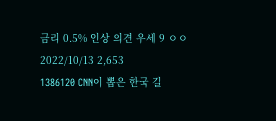금리 0.5% 인상 의견 우세 9 ㅇㅇ 2022/10/13 2,653
1386120 CNN이 뽑은 한국 길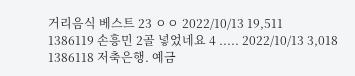거리음식 베스트 23 ㅇㅇ 2022/10/13 19,511
1386119 손흥민 2골 넣었네요 4 ..... 2022/10/13 3,018
1386118 저축은행. 예금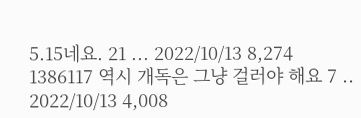5.15네요. 21 ... 2022/10/13 8,274
1386117 역시 개독은 그냥 걸러야 해요 7 .. 2022/10/13 4,008